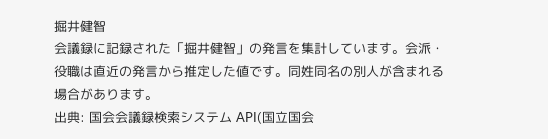掘井健智
会議録に記録された「掘井健智」の発言を集計しています。会派・役職は直近の発言から推定した値です。同姓同名の別人が含まれる場合があります。
出典: 国会会議録検索システム API(国立国会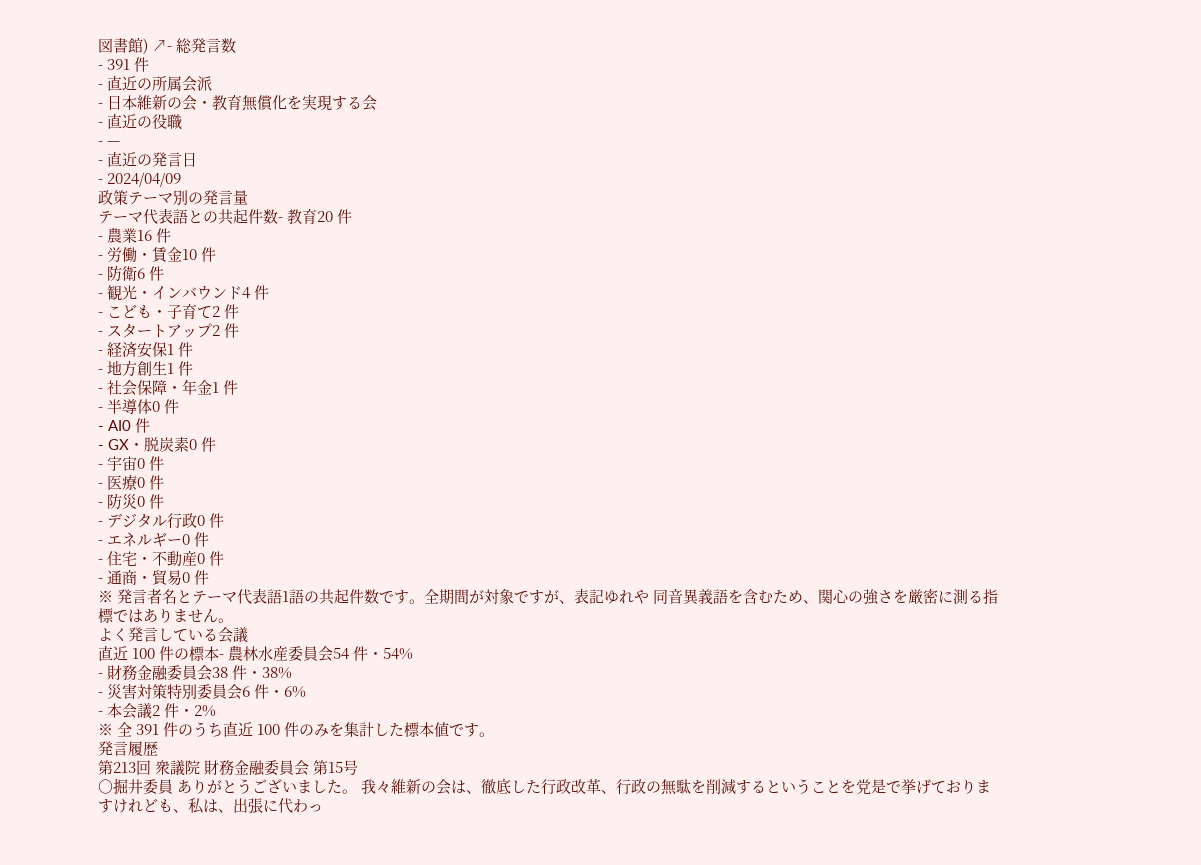図書館) ↗- 総発言数
- 391 件
- 直近の所属会派
- 日本維新の会・教育無償化を実現する会
- 直近の役職
- —
- 直近の発言日
- 2024/04/09
政策テーマ別の発言量
テーマ代表語との共起件数- 教育20 件
- 農業16 件
- 労働・賃金10 件
- 防衛6 件
- 観光・インバウンド4 件
- こども・子育て2 件
- スタートアップ2 件
- 経済安保1 件
- 地方創生1 件
- 社会保障・年金1 件
- 半導体0 件
- AI0 件
- GX・脱炭素0 件
- 宇宙0 件
- 医療0 件
- 防災0 件
- デジタル行政0 件
- エネルギー0 件
- 住宅・不動産0 件
- 通商・貿易0 件
※ 発言者名とテーマ代表語1語の共起件数です。全期間が対象ですが、表記ゆれや 同音異義語を含むため、関心の強さを厳密に測る指標ではありません。
よく発言している会議
直近 100 件の標本- 農林水産委員会54 件・54%
- 財務金融委員会38 件・38%
- 災害対策特別委員会6 件・6%
- 本会議2 件・2%
※ 全 391 件のうち直近 100 件のみを集計した標本値です。
発言履歴
第213回 衆議院 財務金融委員会 第15号
○掘井委員 ありがとうございました。 我々維新の会は、徹底した行政改革、行政の無駄を削減するということを党是で挙げておりますけれども、私は、出張に代わっ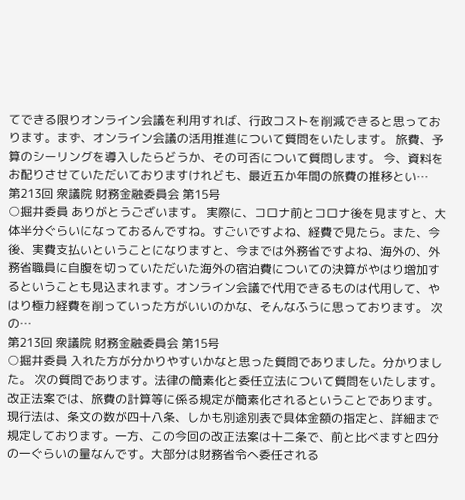てできる限りオンライン会議を利用すれば、行政コストを削減できると思っております。まず、オンライン会議の活用推進について質問をいたします。 旅費、予算のシーリングを導入したらどうか、その可否について質問します。 今、資料をお配りさせていただいておりますけれども、最近五か年間の旅費の推移とい…
第213回 衆議院 財務金融委員会 第15号
○掘井委員 ありがとうございます。 実際に、コロナ前とコロナ後を見ますと、大体半分ぐらいになっておるんですね。すごいですよね、経費で見たら。また、今後、実費支払いということになりますと、今までは外務省ですよね、海外の、外務省職員に自腹を切っていただいた海外の宿泊費についての決算がやはり増加するということも見込まれます。オンライン会議で代用できるものは代用して、やはり極力経費を削っていった方がいいのかな、そんなふうに思っております。 次の…
第213回 衆議院 財務金融委員会 第15号
○掘井委員 入れた方が分かりやすいかなと思った質問でありました。分かりました。 次の質問であります。法律の簡素化と委任立法について質問をいたします。 改正法案では、旅費の計算等に係る規定が簡素化されるということであります。現行法は、条文の数が四十八条、しかも別途別表で具体金額の指定と、詳細まで規定しております。一方、この今回の改正法案は十二条で、前と比べますと四分の一ぐらいの量なんです。大部分は財務省令へ委任される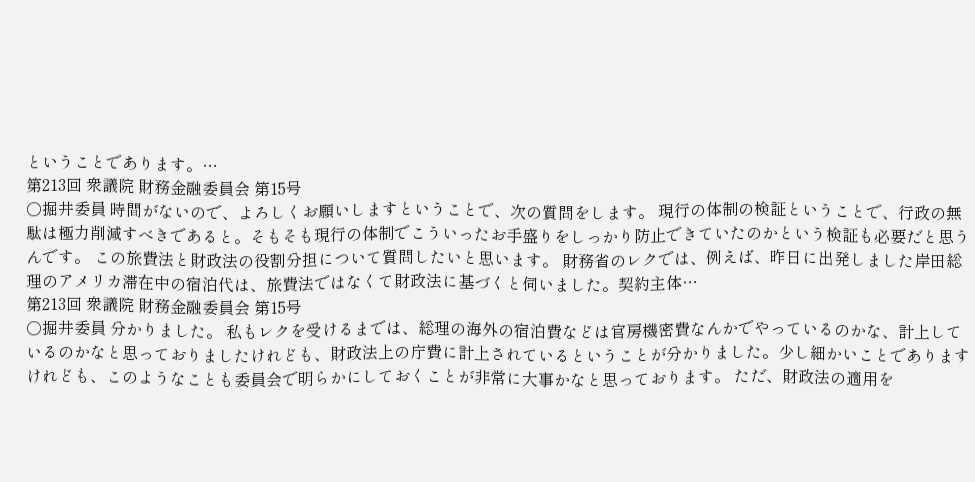ということであります。…
第213回 衆議院 財務金融委員会 第15号
○掘井委員 時間がないので、よろしくお願いしますということで、次の質問をします。 現行の体制の検証ということで、行政の無駄は極力削減すべきであると。そもそも現行の体制でこういったお手盛りをしっかり防止できていたのかという検証も必要だと思うんです。 この旅費法と財政法の役割分担について質問したいと思います。 財務省のレクでは、例えば、昨日に出発しました岸田総理のアメリカ滞在中の宿泊代は、旅費法ではなくて財政法に基づくと伺いました。契約主体…
第213回 衆議院 財務金融委員会 第15号
○掘井委員 分かりました。 私もレクを受けるまでは、総理の海外の宿泊費などは官房機密費なんかでやっているのかな、計上しているのかなと思っておりましたけれども、財政法上の庁費に計上されているということが分かりました。少し細かいことでありますけれども、このようなことも委員会で明らかにしておくことが非常に大事かなと思っております。 ただ、財政法の適用を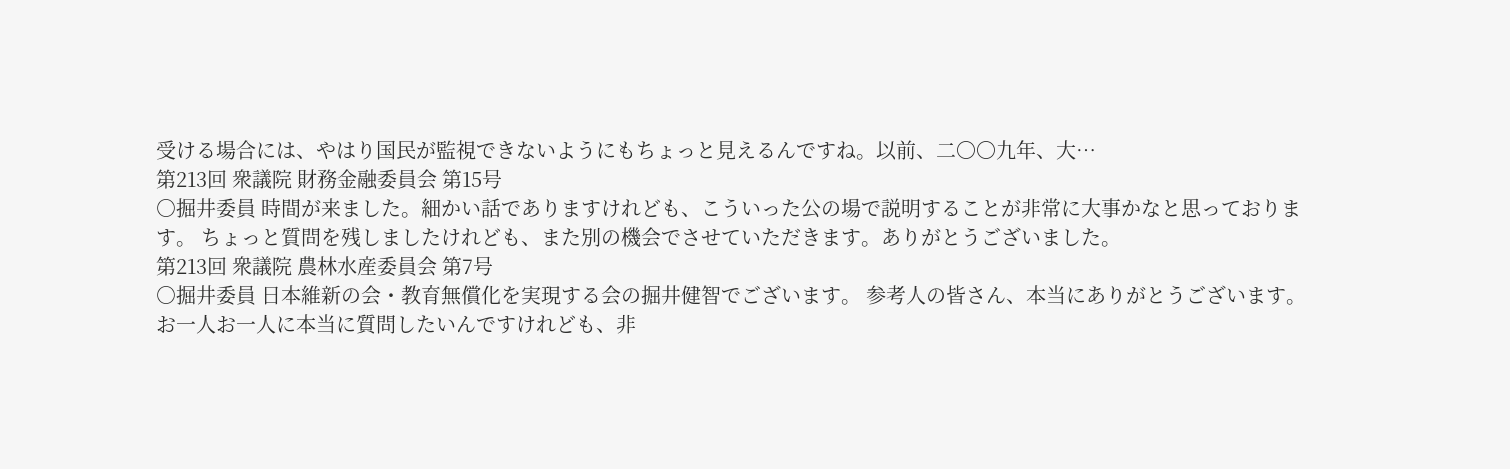受ける場合には、やはり国民が監視できないようにもちょっと見えるんですね。以前、二〇〇九年、大…
第213回 衆議院 財務金融委員会 第15号
○掘井委員 時間が来ました。細かい話でありますけれども、こういった公の場で説明することが非常に大事かなと思っております。 ちょっと質問を残しましたけれども、また別の機会でさせていただきます。ありがとうございました。
第213回 衆議院 農林水産委員会 第7号
○掘井委員 日本維新の会・教育無償化を実現する会の掘井健智でございます。 参考人の皆さん、本当にありがとうございます。お一人お一人に本当に質問したいんですけれども、非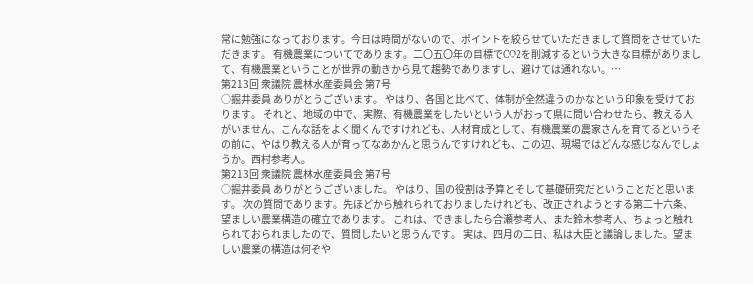常に勉強になっております。今日は時間がないので、ポイントを絞らせていただきまして質問をさせていただきます。 有機農業についてであります。二〇五〇年の目標でCO2を削減するという大きな目標がありまして、有機農業ということが世界の動きから見て趨勢でありますし、避けては通れない。…
第213回 衆議院 農林水産委員会 第7号
○掘井委員 ありがとうございます。 やはり、各国と比べて、体制が全然違うのかなという印象を受けております。 それと、地域の中で、実際、有機農業をしたいという人がおって県に問い合わせたら、教える人がいません、こんな話をよく聞くんですけれども、人材育成として、有機農業の農家さんを育てるというその前に、やはり教える人が育ってなあかんと思うんですけれども、この辺、現場ではどんな感じなんでしょうか。西村参考人。
第213回 衆議院 農林水産委員会 第7号
○掘井委員 ありがとうございました。 やはり、国の役割は予算とそして基礎研究だということだと思います。 次の質問であります。先ほどから触れられておりましたけれども、改正されようとする第二十六条、望ましい農業構造の確立であります。 これは、できましたら合瀬参考人、また鈴木参考人、ちょっと触れられておられましたので、質問したいと思うんです。 実は、四月の二日、私は大臣と議論しました。望ましい農業の構造は何ぞや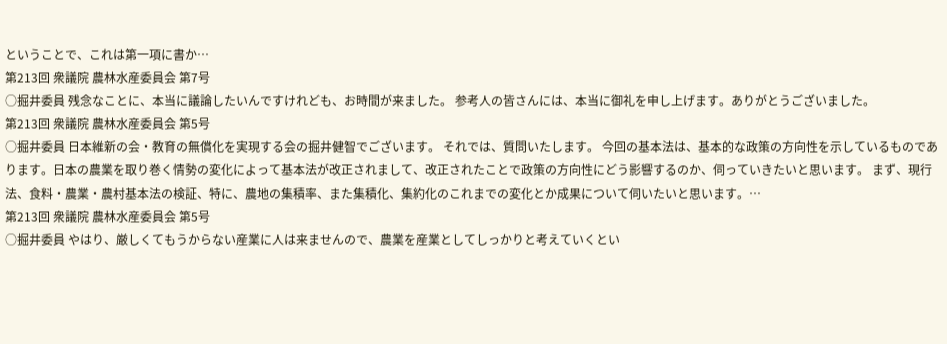ということで、これは第一項に書か…
第213回 衆議院 農林水産委員会 第7号
○掘井委員 残念なことに、本当に議論したいんですけれども、お時間が来ました。 参考人の皆さんには、本当に御礼を申し上げます。ありがとうございました。
第213回 衆議院 農林水産委員会 第5号
○掘井委員 日本維新の会・教育の無償化を実現する会の掘井健智でございます。 それでは、質問いたします。 今回の基本法は、基本的な政策の方向性を示しているものであります。日本の農業を取り巻く情勢の変化によって基本法が改正されまして、改正されたことで政策の方向性にどう影響するのか、伺っていきたいと思います。 まず、現行法、食料・農業・農村基本法の検証、特に、農地の集積率、また集積化、集約化のこれまでの変化とか成果について伺いたいと思います。…
第213回 衆議院 農林水産委員会 第5号
○掘井委員 やはり、厳しくてもうからない産業に人は来ませんので、農業を産業としてしっかりと考えていくとい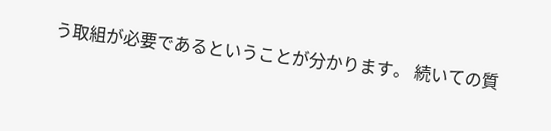う取組が必要であるということが分かります。 続いての質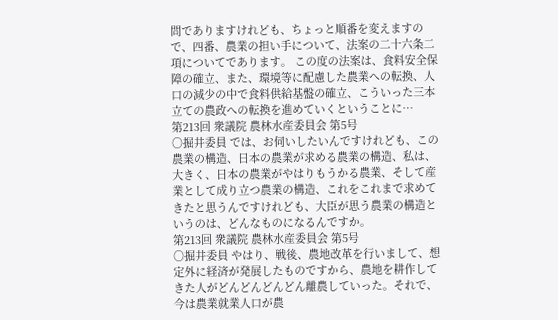問でありますけれども、ちょっと順番を変えますので、四番、農業の担い手について、法案の二十六条二項についてであります。 この度の法案は、食料安全保障の確立、また、環境等に配慮した農業への転換、人口の減少の中で食料供給基盤の確立、こういった三本立ての農政への転換を進めていくということに…
第213回 衆議院 農林水産委員会 第5号
○掘井委員 では、お伺いしたいんですけれども、この農業の構造、日本の農業が求める農業の構造、私は、大きく、日本の農業がやはりもうかる農業、そして産業として成り立つ農業の構造、これをこれまで求めてきたと思うんですけれども、大臣が思う農業の構造というのは、どんなものになるんですか。
第213回 衆議院 農林水産委員会 第5号
○掘井委員 やはり、戦後、農地改革を行いまして、想定外に経済が発展したものですから、農地を耕作してきた人がどんどんどんどん離農していった。それで、今は農業就業人口が農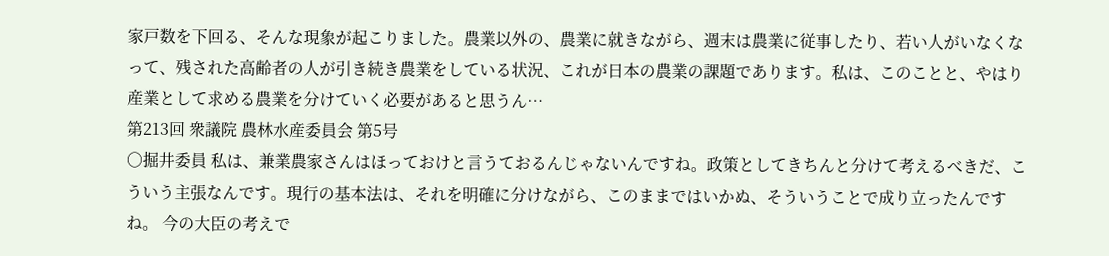家戸数を下回る、そんな現象が起こりました。農業以外の、農業に就きながら、週末は農業に従事したり、若い人がいなくなって、残された高齢者の人が引き続き農業をしている状況、これが日本の農業の課題であります。私は、このことと、やはり産業として求める農業を分けていく必要があると思うん…
第213回 衆議院 農林水産委員会 第5号
○掘井委員 私は、兼業農家さんはほっておけと言うておるんじゃないんですね。政策としてきちんと分けて考えるべきだ、こういう主張なんです。現行の基本法は、それを明確に分けながら、このままではいかぬ、そういうことで成り立ったんですね。 今の大臣の考えで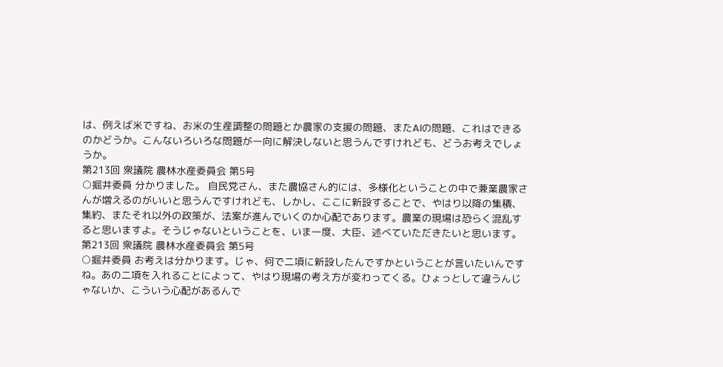は、例えば米ですね、お米の生産調整の問題とか農家の支援の問題、またAIの問題、これはできるのかどうか。こんないろいろな問題が一向に解決しないと思うんですけれども、どうお考えでしょうか。
第213回 衆議院 農林水産委員会 第5号
○掘井委員 分かりました。 自民党さん、また農協さん的には、多様化ということの中で兼業農家さんが増えるのがいいと思うんですけれども、しかし、ここに新設することで、やはり以降の集積、集約、またそれ以外の政策が、法案が進んでいくのか心配であります。農業の現場は恐らく混乱すると思いますよ。そうじゃないということを、いま一度、大臣、述べていただきたいと思います。
第213回 衆議院 農林水産委員会 第5号
○掘井委員 お考えは分かります。じゃ、何で二項に新設したんですかということが言いたいんですね。あの二項を入れることによって、やはり現場の考え方が変わってくる。ひょっとして違うんじゃないか、こういう心配があるんで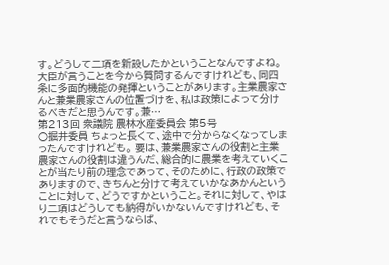す。どうして二項を新設したかということなんですよね。 大臣が言うことを今から質問するんですけれども、同四条に多面的機能の発揮ということがあります。主業農家さんと兼業農家さんの位置づけを、私は政策によって分けるべきだと思うんです。兼…
第213回 衆議院 農林水産委員会 第5号
○掘井委員 ちょっと長くて、途中で分からなくなってしまったんですけれども。 要は、兼業農家さんの役割と主業農家さんの役割は違うんだ、総合的に農業を考えていくことが当たり前の理念であって、そのために、行政の政策でありますので、きちんと分けて考えていかなあかんということに対して、どうですかということ。それに対して、やはり二項はどうしても納得がいかないんですけれども、それでもそうだと言うならば、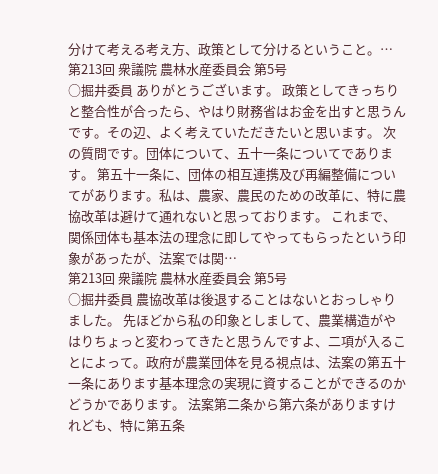分けて考える考え方、政策として分けるということ。…
第213回 衆議院 農林水産委員会 第5号
○掘井委員 ありがとうございます。 政策としてきっちりと整合性が合ったら、やはり財務省はお金を出すと思うんです。その辺、よく考えていただきたいと思います。 次の質問です。団体について、五十一条についてであります。 第五十一条に、団体の相互連携及び再編整備についてがあります。私は、農家、農民のための改革に、特に農協改革は避けて通れないと思っております。 これまで、関係団体も基本法の理念に即してやってもらったという印象があったが、法案では関…
第213回 衆議院 農林水産委員会 第5号
○掘井委員 農協改革は後退することはないとおっしゃりました。 先ほどから私の印象としまして、農業構造がやはりちょっと変わってきたと思うんですよ、二項が入ることによって。政府が農業団体を見る視点は、法案の第五十一条にあります基本理念の実現に資することができるのかどうかであります。 法案第二条から第六条がありますけれども、特に第五条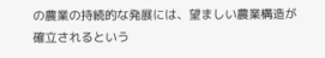の農業の持続的な発展には、望ましい農業構造が確立されるという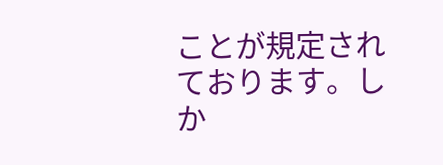ことが規定されております。しか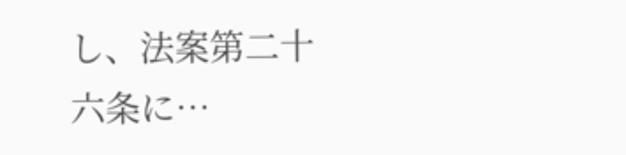し、法案第二十六条に…